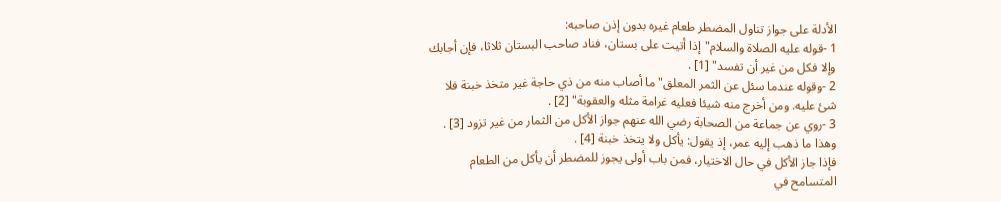الأدلة على جواز تناول المضطر طعام غيره بدون إذن صاحبه:
1 -قوله عليه الصلاة والسلام"إذا أتيت على بستان، فناد صاحب البستان ثلاثا، فإن أجابك وإلا فكل من غير أن تفسد" [1] .
2 -وقوله عندما سئل عن الثمر المعلق"ما أصاب منه من ذي حاجة غير متخذ خبنة فلا شئ عليه. ومن أخرج منه شيئا فعليه غرامة مثله والعقوبة" [2] .
3 -روي عن جماعة من الصحابة رضي الله عنهم جواز الأكل من الثمار من غير تزود [3] . وهذا ما ذهب إليه عمر، إذ يقول: يأكل ولا يتخذ خبنة [4] .
فإذا جاز الأكل في حال الاختيار، فمن باب أولى يجوز للمضطر أن يأكل من الطعام المتسامح في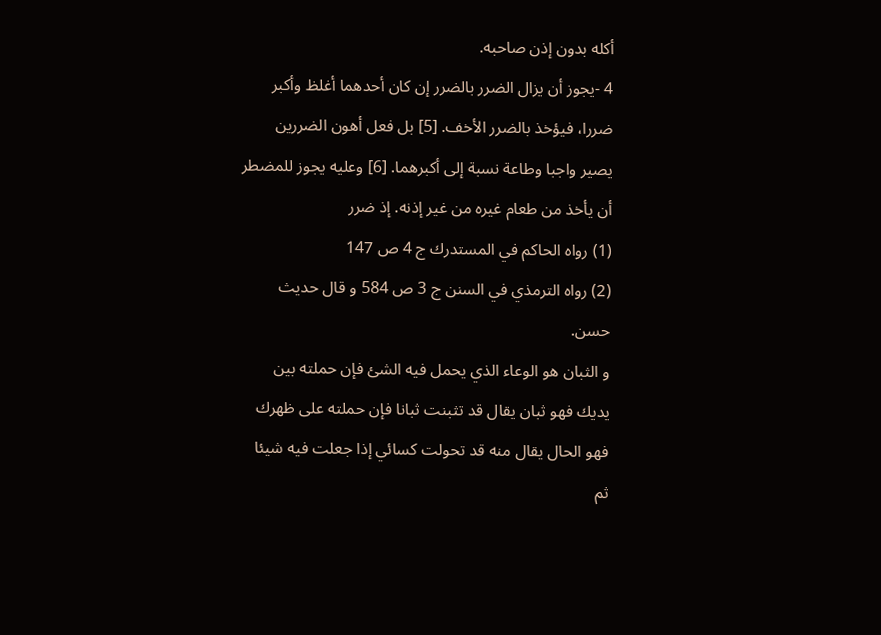أكله بدون إذن صاحبه.
4 -يجوز أن يزال الضرر بالضرر إن كان أحدهما أغلظ وأكبر ضررا، فيؤخذ بالضرر الأخف. [5] بل فعل أهون الضررين يصير واجبا وطاعة نسبة إلى أكبرهما. [6] وعليه يجوز للمضطر أن يأخذ من طعام غيره من غير إذنه. إذ ضرر
(1) رواه الحاكم في المستدرك ج 4 ص 147
(2) رواه الترمذي في السنن ج 3 ص 584 و قال حديث حسن.
و الثبان هو الوعاء الذي يحمل فيه الشئ فإن حملته بين يديك فهو ثبان يقال قد تثبنت ثبانا فإن حملته على ظهرك فهو الحال يقال منه قد تحولت كسائي إذا جعلت فيه شيئا ثم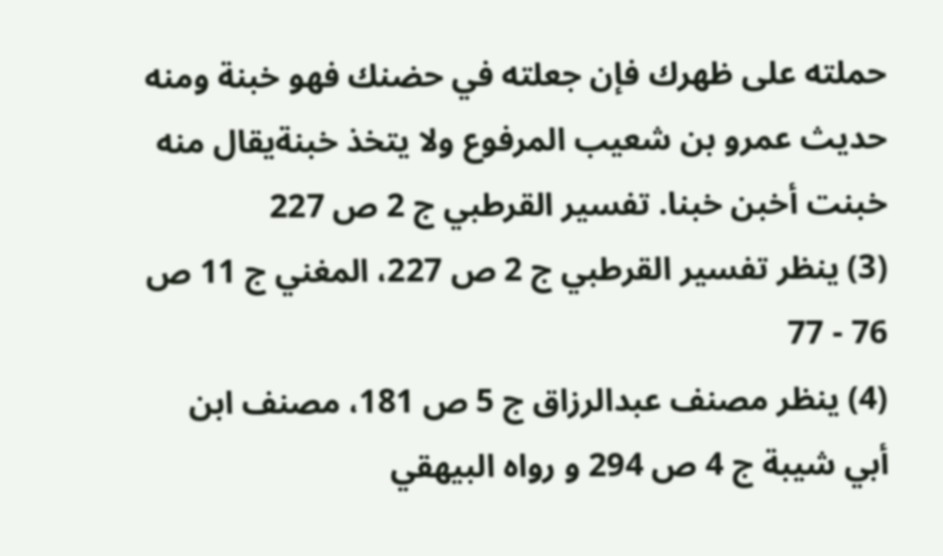حملته على ظهرك فإن جعلته في حضنك فهو خبنة ومنه حديث عمرو بن شعيب المرفوع ولا يتخذ خبنةيقال منه خبنت أخبن خبنا. تفسير القرطبي ج 2 ص 227
(3) ينظر تفسير القرطبي ج 2 ص 227، المغني ج 11 ص 76 - 77
(4) ينظر مصنف عبدالرزاق ج 5 ص 181، مصنف ابن أبي شيبة ج 4 ص 294 و رواه البيهقي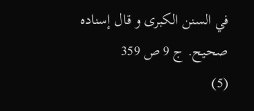في السنن الكبرى و قال إسناده صحيح. ج 9 ص 359
(5)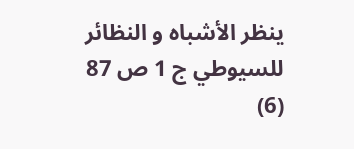ينظر الأشباه و النظائر للسيوطي ج 1 ص 87
(6)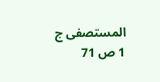المستصفى ج 1 ص 71